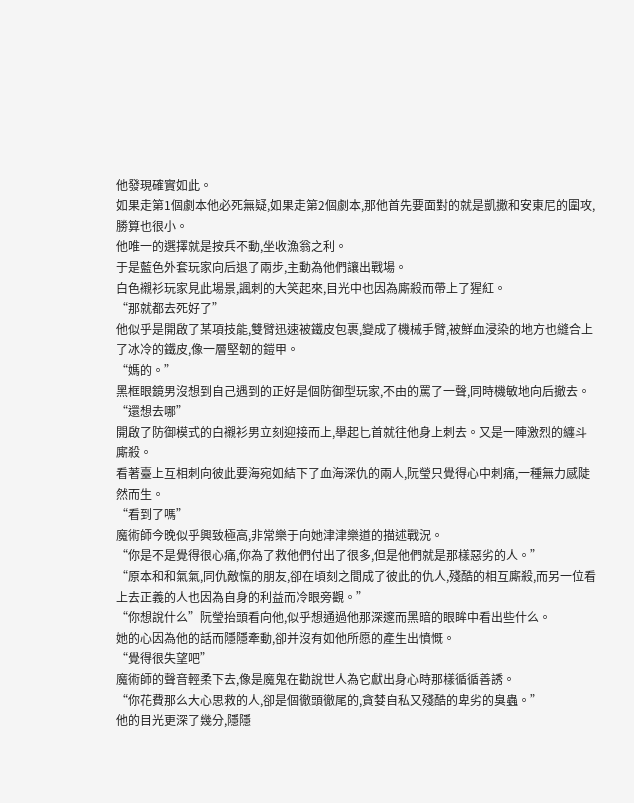他發現確實如此。
如果走第1個劇本他必死無疑,如果走第2個劇本,那他首先要面對的就是凱撒和安東尼的圍攻,勝算也很小。
他唯一的選擇就是按兵不動,坐收漁翁之利。
于是藍色外套玩家向后退了兩步,主動為他們讓出戰場。
白色襯衫玩家見此場景,諷刺的大笑起來,目光中也因為廝殺而帶上了猩紅。
“那就都去死好了”
他似乎是開啟了某項技能,雙臂迅速被鐵皮包裹,變成了機械手臂,被鮮血浸染的地方也縫合上了冰冷的鐵皮,像一層堅韌的鎧甲。
“媽的。”
黑框眼鏡男沒想到自己遇到的正好是個防御型玩家,不由的罵了一聲,同時機敏地向后撤去。
“還想去哪”
開啟了防御模式的白襯衫男立刻迎接而上,舉起匕首就往他身上刺去。又是一陣激烈的纏斗廝殺。
看著臺上互相刺向彼此要海宛如結下了血海深仇的兩人,阮瑩只覺得心中刺痛,一種無力感陡然而生。
“看到了嗎”
魔術師今晚似乎興致極高,非常樂于向她津津樂道的描述戰況。
“你是不是覺得很心痛,你為了救他們付出了很多,但是他們就是那樣惡劣的人。”
“原本和和氣氣,同仇敵愾的朋友,卻在頃刻之間成了彼此的仇人,殘酷的相互廝殺,而另一位看上去正義的人也因為自身的利益而冷眼旁觀。”
“你想說什么”阮瑩抬頭看向他,似乎想通過他那深邃而黑暗的眼眸中看出些什么。
她的心因為他的話而隱隱牽動,卻并沒有如他所愿的產生出憤慨。
“覺得很失望吧”
魔術師的聲音輕柔下去,像是魔鬼在勸說世人為它獻出身心時那樣循循善誘。
“你花費那么大心思救的人,卻是個徹頭徹尾的,貪婪自私又殘酷的卑劣的臭蟲。”
他的目光更深了幾分,隱隱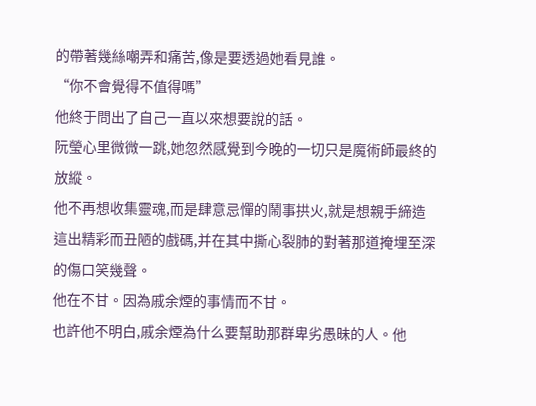的帶著幾絲嘲弄和痛苦,像是要透過她看見誰。
“你不會覺得不值得嗎”
他終于問出了自己一直以來想要說的話。
阮瑩心里微微一跳,她忽然感覺到今晚的一切只是魔術師最終的放縱。
他不再想收集靈魂,而是肆意忌憚的鬧事拱火,就是想親手締造這出精彩而丑陋的戲碼,并在其中撕心裂肺的對著那道掩埋至深的傷口笑幾聲。
他在不甘。因為戚余煙的事情而不甘。
也許他不明白,戚余煙為什么要幫助那群卑劣愚昧的人。他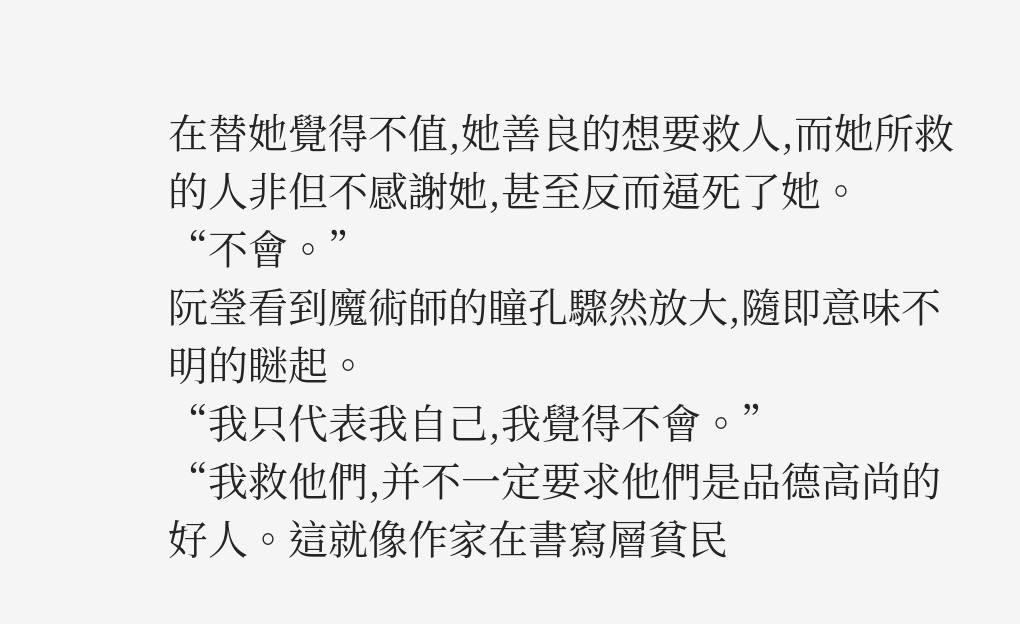在替她覺得不值,她善良的想要救人,而她所救的人非但不感謝她,甚至反而逼死了她。
“不會。”
阮瑩看到魔術師的瞳孔驟然放大,隨即意味不明的瞇起。
“我只代表我自己,我覺得不會。”
“我救他們,并不一定要求他們是品德高尚的好人。這就像作家在書寫層貧民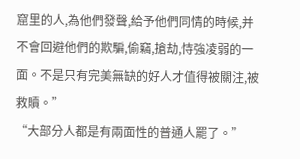窟里的人,為他們發聲,給予他們同情的時候,并不會回避他們的欺騙,偷竊,搶劫,恃強凌弱的一面。不是只有完美無缺的好人才值得被關注,被救贖。”
“大部分人都是有兩面性的普通人罷了。”